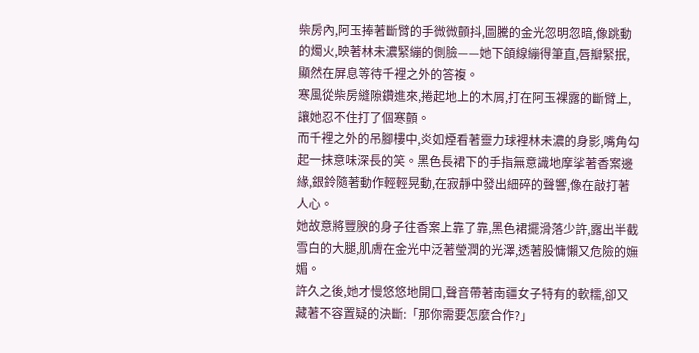柴房內,阿玉捧著斷臂的手微微顫抖,圖騰的金光忽明忽暗,像跳動的燭火,映著林未濃緊繃的側臉——她下頜線繃得筆直,唇瓣緊抿,顯然在屏息等待千裡之外的答複。
寒風從柴房縫隙鑽進來,捲起地上的木屑,打在阿玉裸露的斷臂上,讓她忍不住打了個寒顫。
而千裡之外的吊腳樓中,炎如煙看著靈力球裡林未濃的身影,嘴角勾起一抹意味深長的笑。黑色長裙下的手指無意識地摩挲著香案邊緣,銀鈴隨著動作輕輕晃動,在寂靜中發出細碎的聲響,像在敲打著人心。
她故意將豐腴的身子往香案上靠了靠,黑色裙擺滑落少許,露出半截雪白的大腿,肌膚在金光中泛著瑩潤的光澤,透著股慵懶又危險的嫵媚。
許久之後,她才慢悠悠地開口,聲音帶著南疆女子特有的軟糯,卻又藏著不容置疑的決斷:「那你需要怎麼合作?」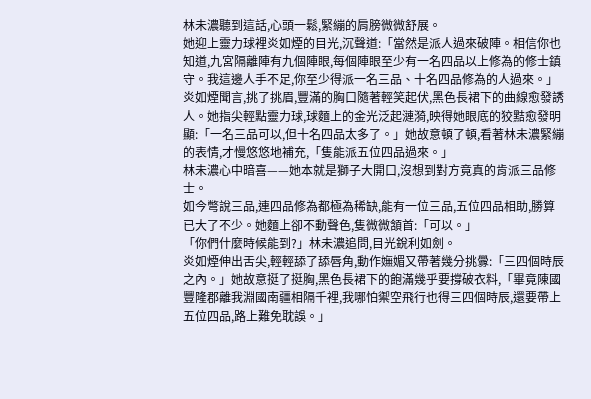林未濃聽到這話,心頭一鬆,緊繃的肩膀微微舒展。
她迎上靈力球裡炎如煙的目光,沉聲道:「當然是派人過來破陣。相信你也知道,九宮隔離陣有九個陣眼,每個陣眼至少有一名四品以上修為的修士鎮守。我這邊人手不足,你至少得派一名三品、十名四品修為的人過來。」
炎如煙聞言,挑了挑眉,豐滿的胸口隨著輕笑起伏,黑色長裙下的曲線愈發誘人。她指尖輕點靈力球,球麵上的金光泛起漣漪,映得她眼底的狡黠愈發明顯:「一名三品可以,但十名四品太多了。」她故意頓了頓,看著林未濃緊繃的表情,才慢悠悠地補充,「隻能派五位四品過來。」
林未濃心中暗喜——她本就是獅子大開口,沒想到對方竟真的肯派三品修士。
如今彆說三品,連四品修為都極為稀缺,能有一位三品,五位四品相助,勝算已大了不少。她麵上卻不動聲色,隻微微頷首:「可以。」
「你們什麼時候能到?」林未濃追問,目光銳利如劍。
炎如煙伸出舌尖,輕輕舔了舔唇角,動作嫵媚又帶著幾分挑釁:「三四個時辰之內。」她故意挺了挺胸,黑色長裙下的飽滿幾乎要撐破衣料,「畢竟陳國豐隆郡離我淵國南疆相隔千裡,我哪怕禦空飛行也得三四個時辰,還要帶上五位四品,路上難免耽誤。」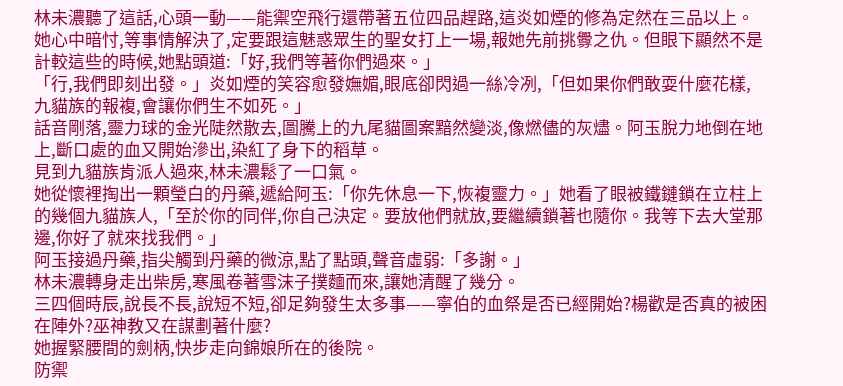林未濃聽了這話,心頭一動——能禦空飛行還帶著五位四品趕路,這炎如煙的修為定然在三品以上。她心中暗忖,等事情解決了,定要跟這魅惑眾生的聖女打上一場,報她先前挑釁之仇。但眼下顯然不是計較這些的時候,她點頭道:「好,我們等著你們過來。」
「行,我們即刻出發。」炎如煙的笑容愈發嫵媚,眼底卻閃過一絲冷冽,「但如果你們敢耍什麼花樣,九貓族的報複,會讓你們生不如死。」
話音剛落,靈力球的金光陡然散去,圖騰上的九尾貓圖案黯然變淡,像燃儘的灰燼。阿玉脫力地倒在地上,斷口處的血又開始滲出,染紅了身下的稻草。
見到九貓族肯派人過來,林未濃鬆了一口氣。
她從懷裡掏出一顆瑩白的丹藥,遞給阿玉:「你先休息一下,恢複靈力。」她看了眼被鐵鏈鎖在立柱上的幾個九貓族人,「至於你的同伴,你自己決定。要放他們就放,要繼續鎖著也隨你。我等下去大堂那邊,你好了就來找我們。」
阿玉接過丹藥,指尖觸到丹藥的微涼,點了點頭,聲音虛弱:「多謝。」
林未濃轉身走出柴房,寒風卷著雪沫子撲麵而來,讓她清醒了幾分。
三四個時辰,說長不長,說短不短,卻足夠發生太多事——寧伯的血祭是否已經開始?楊歡是否真的被困在陣外?巫神教又在謀劃著什麼?
她握緊腰間的劍柄,快步走向錦娘所在的後院。
防禦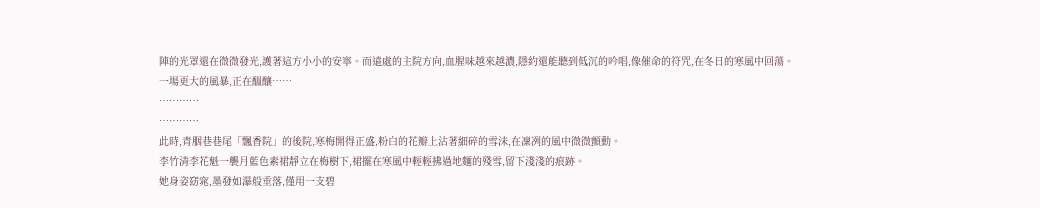陣的光罩還在微微發光,護著這方小小的安寧。而遠處的主院方向,血腥味越來越濃,隱約還能聽到低沉的吟唱,像催命的符咒,在冬日的寒風中回蕩。
一場更大的風暴,正在醞釀……
…………
…………
此時,青胭巷巷尾「飄香院」的後院,寒梅開得正盛,粉白的花瓣上沾著細碎的雪沫,在凜冽的風中微微顫動。
李竹清李花魁一襲月藍色素裙靜立在梅樹下,裙擺在寒風中輕輕拂過地麵的殘雪,留下淺淺的痕跡。
她身姿窈窕,墨發如瀑般垂落,僅用一支碧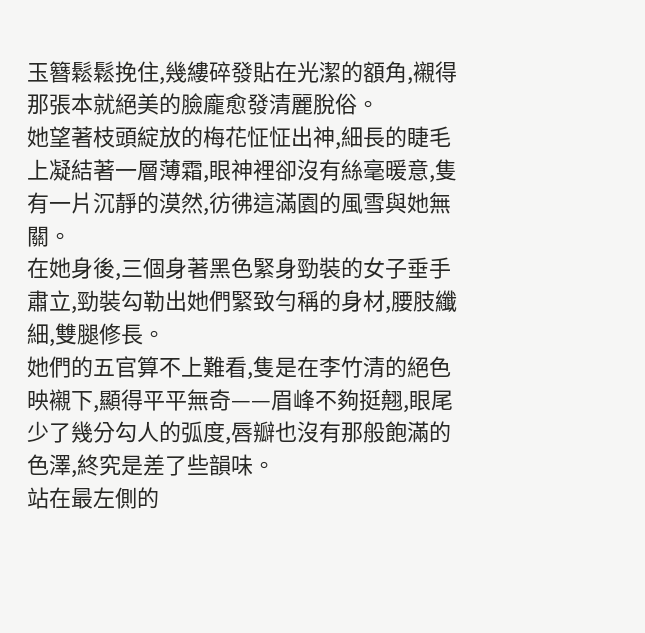玉簪鬆鬆挽住,幾縷碎發貼在光潔的額角,襯得那張本就絕美的臉龐愈發清麗脫俗。
她望著枝頭綻放的梅花怔怔出神,細長的睫毛上凝結著一層薄霜,眼神裡卻沒有絲毫暖意,隻有一片沉靜的漠然,彷彿這滿園的風雪與她無關。
在她身後,三個身著黑色緊身勁裝的女子垂手肅立,勁裝勾勒出她們緊致勻稱的身材,腰肢纖細,雙腿修長。
她們的五官算不上難看,隻是在李竹清的絕色映襯下,顯得平平無奇——眉峰不夠挺翹,眼尾少了幾分勾人的弧度,唇瓣也沒有那般飽滿的色澤,終究是差了些韻味。
站在最左側的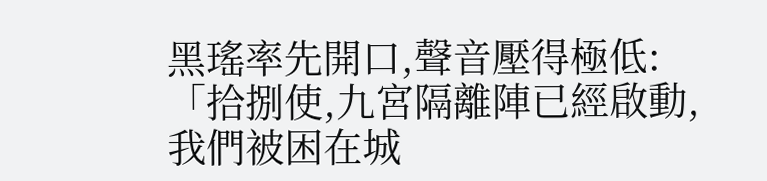黑瑤率先開口,聲音壓得極低:「拾捌使,九宮隔離陣已經啟動,我們被困在城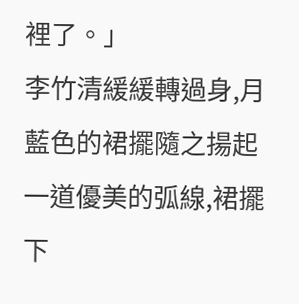裡了。」
李竹清緩緩轉過身,月藍色的裙擺隨之揚起一道優美的弧線,裙擺下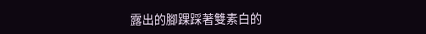露出的腳踝踩著雙素白的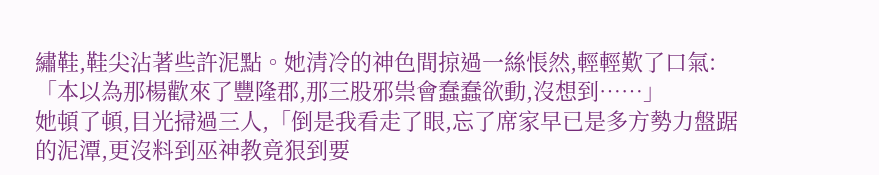繡鞋,鞋尖沾著些許泥點。她清冷的神色間掠過一絲悵然,輕輕歎了口氣:「本以為那楊歡來了豐隆郡,那三股邪祟會蠢蠢欲動,沒想到……」
她頓了頓,目光掃過三人,「倒是我看走了眼,忘了席家早已是多方勢力盤踞的泥潭,更沒料到巫神教竟狠到要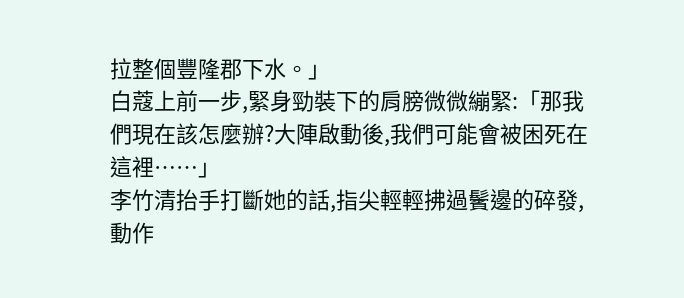拉整個豐隆郡下水。」
白蔻上前一步,緊身勁裝下的肩膀微微繃緊:「那我們現在該怎麼辦?大陣啟動後,我們可能會被困死在這裡……」
李竹清抬手打斷她的話,指尖輕輕拂過鬢邊的碎發,動作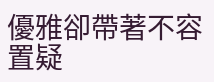優雅卻帶著不容置疑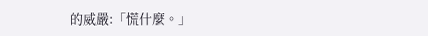的威嚴:「慌什麼。」